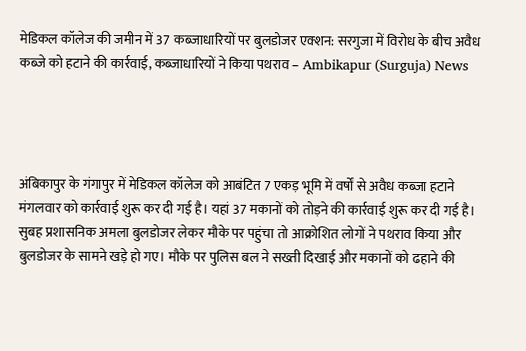मेडिकल कॉलेज की जमीन में 37 कब्जाधारियों पर बुलडोजर एक्शन: सरगुजा में विरोध के बीच अवैध कब्जे को हटाने की कार्रवाई, कब्जाधारियों ने किया पथराव – Ambikapur (Surguja) News




अंबिकापुर के गंगापुर में मेडिकल कॉलेज को आबंटित 7 एकड़ भूमि में वर्षों से अवैध कब्जा हटाने मंगलवार को कार्रवाई शुरू कर दी गई है। यहां 37 मकानों को तोड़ने की कार्रवाई शुरू कर दी गई है। सुबह प्रशासनिक अमला बुलडोजर लेकर मौके पर पहुंचा तो आक्रोशित लोगों ने पथराव किया और बुलडोजर के सामने खड़े हो गए। मौके पर पुलिस बल ने सख्ती दिखाई और मकानों को ढहाने की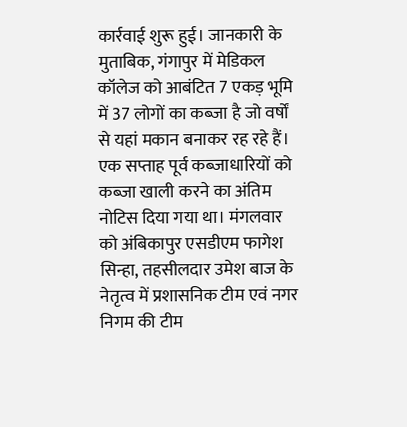कार्रवाई शुरू हुई। जानकारी के मुताबिक, गंगापुर में मेडिकल कॉलेज को आबंटित 7 एकड़ भूमि में 37 लोगों का कब्जा है जो वर्षों से यहां मकान बनाकर रह रहे हैं। एक सप्ताह पूर्व कब्जाधारियों को कब्जा खाली करने का अंतिम नोटिस दिया गया था। मंगलवार को अंबिकापुर एसडीएम फागेश सिन्हा, तहसीलदार उमेश बाज के नेतृत्व में प्रशासनिक टीम एवं नगर निगम की टीम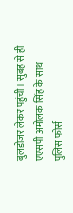बुलडोजर लेकर पहुंची। सुबह से ही एएसपी अमोलक सिंह के साथ पुलिस फोर्स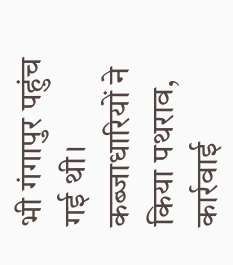भी गंगापुर पहुंच गई थी। कब्जाधारियों ने किया पथराव, कार्रवाई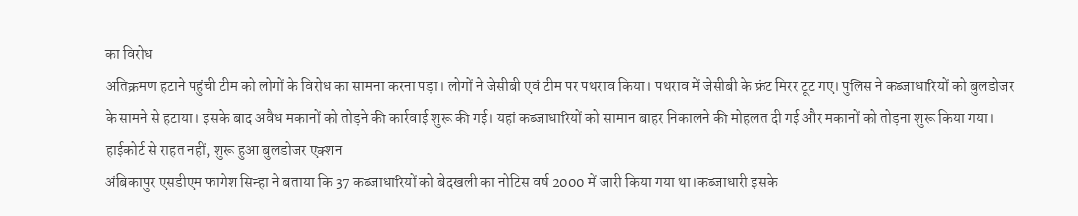का विरोध
अतिक्रमण हटाने पहुंची टीम को लोगों के विरोध का सामना करना पड़ा। लोगों ने जेसीबी एवं टीम पर पथराव किया। पथराव में जेसीबी के फ्रंट मिरर टूट गए। पुलिस ने कब्जाधारियों को बुलडोजर के सामने से हटाया। इसके बाद अवैध मकानों को तोड़ने की कार्रवाई शुरू की गई। यहां कब्जाधारियों को सामान बाहर निकालने की मोहलत दी गई और मकानों को तोड़ना शुरू किया गया।
हाईकोर्ट से राहत नहीं, शुरू हुआ बुलडोजर एक्शन
अंबिकापुर एसडीएम फागेश सिन्हा ने बताया कि 37 कब्जाधारियों को बेदखली का नोटिस वर्ष 2000 में जारी किया गया था।कब्जाधारी इसके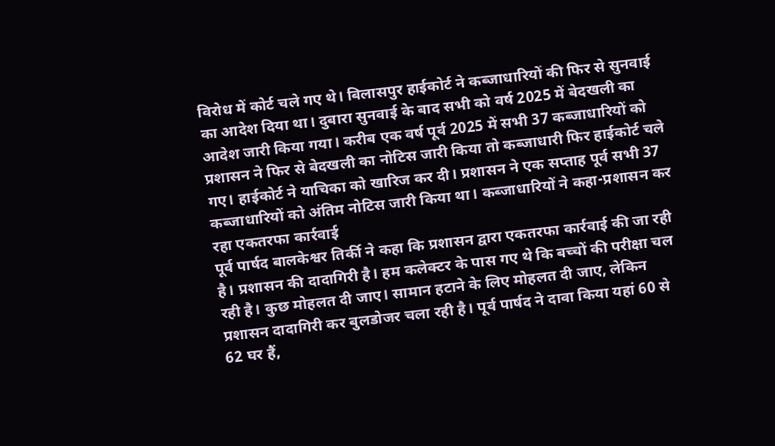विरोध में कोर्ट चले गए थे। बिलासपुर हाईकोर्ट ने कब्जाधारियों की फिर से सुनवाई का आदेश दिया था। दुबारा सुनवाई के बाद सभी को वर्ष 2025 में बेदखली का आदेश जारी किया गया। करीब एक वर्ष पूर्व 2025 में सभी 37 कब्जाधारियों को प्रशासन ने फिर से बेदखली का नोटिस जारी किया तो कब्जाधारी फिर हाईकोर्ट चले गए। हाईकोर्ट ने याचिका को खारिज कर दी। प्रशासन ने एक सप्ताह पूर्व सभी 37 कब्जाधारियों को अंतिम नोटिस जारी किया था। कब्जाधारियों ने कहा-प्रशासन कर रहा एकतरफा कार्रवाई
पूर्व पार्षद बालकेश्वर तिर्की ने कहा कि प्रशासन द्वारा एकतरफा कार्रवाई की जा रही है। प्रशासन की दादागिरी है। हम कलेक्टर के पास गए थे कि बच्चों की परीक्षा चल रही है। कुछ मोहलत दी जाए। सामान हटाने के लिए मोहलत दी जाए, लेकिन प्रशासन दादागिरी कर बुलडोजर चला रही है। पूर्व पार्षद ने दावा किया यहां 60 से 62 घर हैं,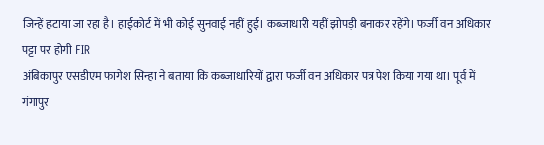जिन्हें हटाया जा रहा है। हाईकोर्ट में भी कोई सुनवाई नहीं हुई। कब्जाधारी यहीं झोपड़ी बनाकर रहेंगे। फर्जी वन अधिकार पट्टा पर होगी FIR
अंबिकापुर एसडीएम फागेश सिन्हा ने बताया कि कब्जाधारियों द्वारा फर्जी वन अधिकार पत्र पेश किया गया था। पूर्व में गंगापुर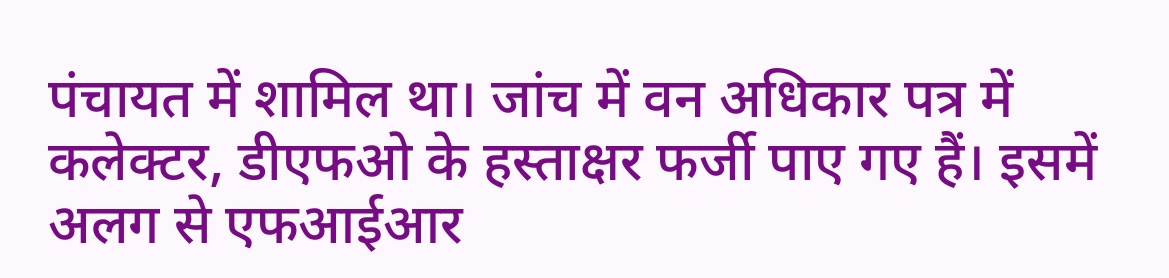पंचायत में शामिल था। जांच में वन अधिकार पत्र में कलेक्टर, डीएफओ के हस्ताक्षर फर्जी पाए गए हैं। इसमें अलग से एफआईआर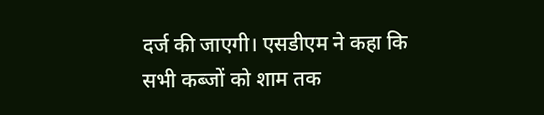दर्ज की जाएगी। एसडीएम ने कहा कि सभी कब्जों को शाम तक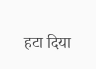हटा दिया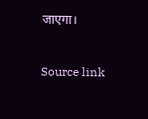जाएगा।



Source link